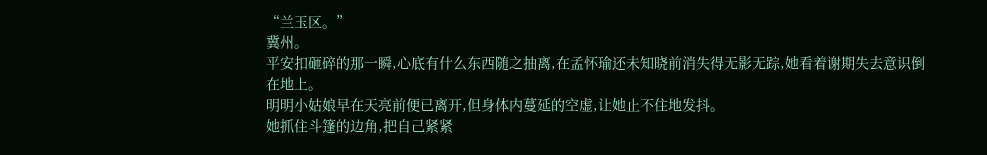“兰玉区。”
冀州。
平安扣砸碎的那一瞬,心底有什么东西随之抽离,在孟怀瑜还未知晓前消失得无影无踪,她看着谢期失去意识倒在地上。
明明小姑娘早在天亮前便已离开,但身体内蔓延的空虚,让她止不住地发抖。
她抓住斗篷的边角,把自己紧紧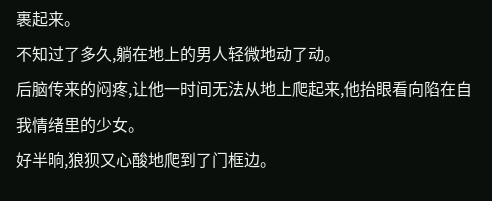裹起来。
不知过了多久,躺在地上的男人轻微地动了动。
后脑传来的闷疼,让他一时间无法从地上爬起来,他抬眼看向陷在自我情绪里的少女。
好半晌,狼狈又心酸地爬到了门框边。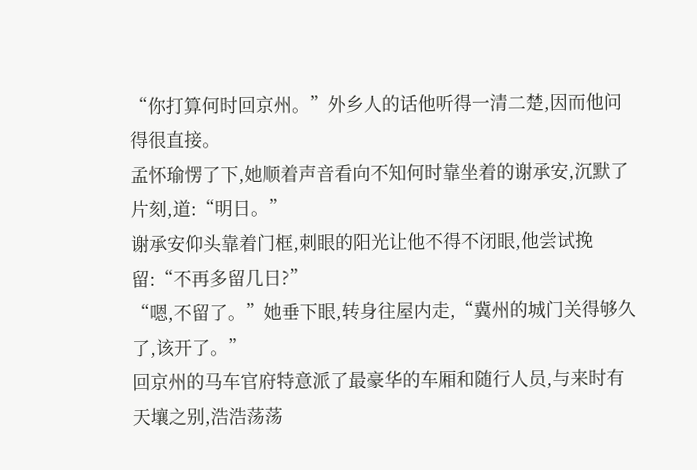“你打算何时回京州。”外乡人的话他听得一清二楚,因而他问得很直接。
孟怀瑜愣了下,她顺着声音看向不知何时靠坐着的谢承安,沉默了片刻,道:“明日。”
谢承安仰头靠着门框,刺眼的阳光让他不得不闭眼,他尝试挽留:“不再多留几日?”
“嗯,不留了。”她垂下眼,转身往屋内走,“冀州的城门关得够久了,该开了。”
回京州的马车官府特意派了最豪华的车厢和随行人员,与来时有天壤之别,浩浩荡荡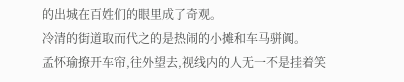的出城在百姓们的眼里成了奇观。
冷清的街道取而代之的是热闹的小摊和车马骈阗。
孟怀瑜撩开车帘,往外望去,视线内的人无一不是挂着笑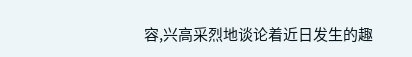容,兴高采烈地谈论着近日发生的趣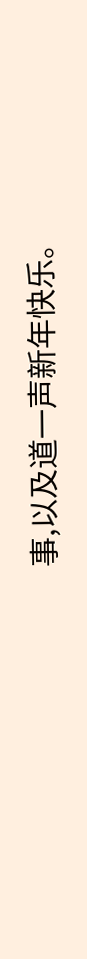事,以及道一声新年快乐。